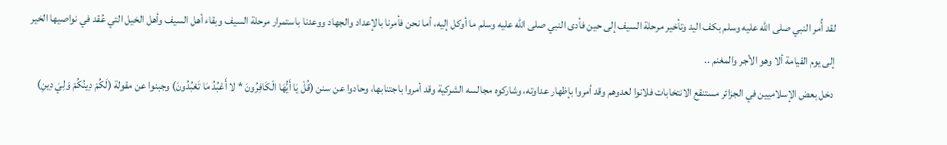لقد أُمر النبي صلى الله عليه وسلم بكف اليد وتأخير مرحلة السيف إلى حين فأدى النبي صلى الله عليه وسلم ما أوكل إليه، أما نحن فأمرنا بالإعداد والجهاد ووعدنا باستمرار مرحلة السيف وبقاء أهل السيف وأهل الخيل التي عُقد في نواصيها الخير إلى يوم القيامة ألا وهو الأجر والمغنم ..
دخل بعض الإسلاميين في الجزائر مستنقع الانتخابات فلانوا لعدوهم وقد أمروا بإظهار عداوته، وشاركوه مجالسه الشركية وقد أمروا باجتنابها، وحادوا عن سنن (قُلْ يَا أَيُّهَا الْكَافِرُونَ * لا أَعْبُدُ مَا تَعْبُدُونَ) وجبنوا عن مقولة (لَكُمْ دِينُكُمْ وَلِيَ دِينِ)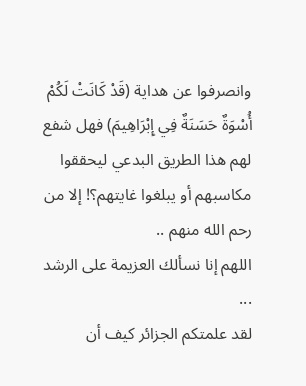وانصرفوا عن هداية (قَدْ كَانَتْ لَكُمْ أُسْوَةٌ حَسَنَةٌ فِي إِبْرَاهِيمَ) فهل شفع لهم هذا الطريق البدعي ليحققوا مكاسبهم أو يبلغوا غايتهم؟! إلا من رحم الله منهم ..
اللهم إنا نسألك العزيمة على الرشد ...
لقد علمتكم الجزائر كيف أن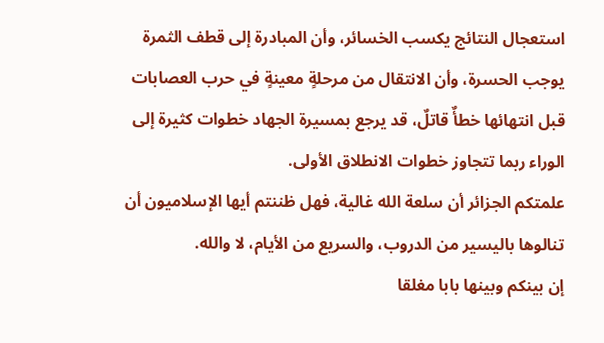استعجال النتائج يكسب الخسائر، وأن المبادرة إلى قطف الثمرة يوجب الحسرة، وأن الانتقال من مرحلةٍ معينةٍ في حرب العصابات قبل انتهائها خطأٌ قاتلٌ، قد يرجع بمسيرة الجهاد خطوات كثيرة إلى الوراء ربما تتجاوز خطوات الانطلاق الأولى.
علمتكم الجزائر أن سلعة الله غالية، فهل ظننتم أيها الإسلاميون أن تنالوها باليسير من الدروب، والسريع من الأيام، لا والله.
إن بينكم وبينها بابا مغلقا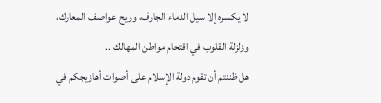لا يكسره إلا سيل الدماء الجارف، وريح عواصف المعارك، وزلزلة القلوب في اقتحام مواطن المهالك ..
هل ظننتم أن تقوم دولة الإسلام على أصوات أهازيجكم في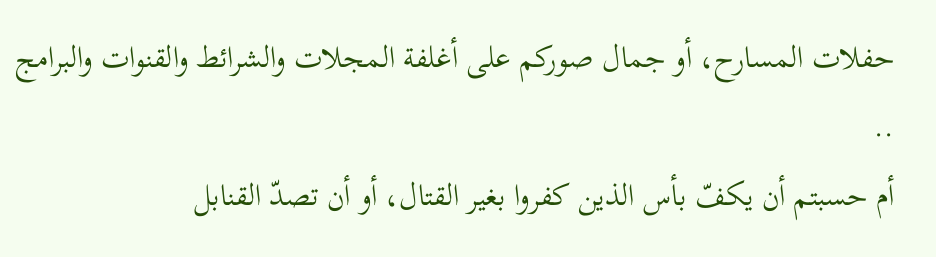حفلات المسارح، أو جمال صوركم على أغلفة المجلات والشرائط والقنوات والبرامج ..
أم حسبتم أن يكفّ بأس الذين كفروا بغير القتال، أو أن تصدّ القنابل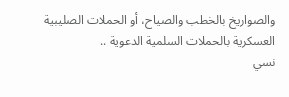والصواريخ بالخطب والصياح، أو الحملات الصليبية العسكرية بالحملات السلمية الدعوية ..
نسي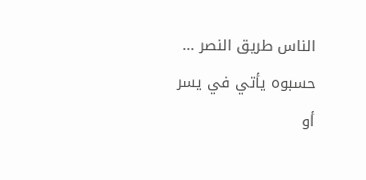الناس طريق النصر ... حسبوه يأتي في يسر
أو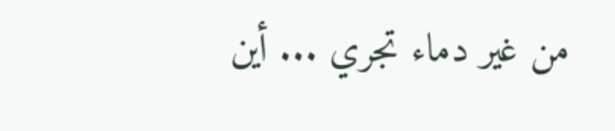من غير دماء تجري ... أين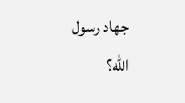جهاد رسول الله؟